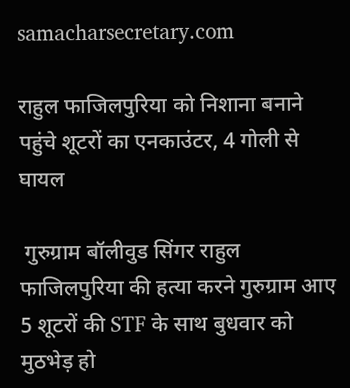samacharsecretary.com

राहुल फाजिलपुरिया को निशाना बनाने पहुंचे शूटरों का एनकाउंटर, 4 गोली से घायल

 गुरुग्राम बॉलीवुड सिंगर राहुल फाजिलपुरिया की हत्या करने गुरुग्राम आए 5 शूटरों की STF के साथ बुधवार को मुठभेड़ हो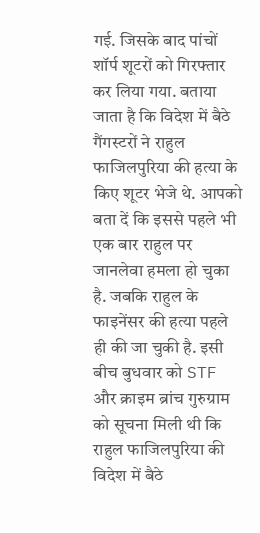गई. जिसके बाद पांचों शॉर्प शूटरों को गिरफ्तार कर लिया गया. बताया जाता है कि विदेश में बैठे गैंगस्टरों ने राहुल फाजिलपुरिया की हत्या के किए शूटर भेजे थे. आपको बता दें कि इससे पहले भी एक बार राहुल पर जानलेवा हमला हो चुका है. जबकि राहुल के फाइनेंसर की हत्या पहले ही की जा चुकी है. इसी बीच बुधवार को STF और क्राइम ब्रांच गुरुग्राम को सूचना मिली थी कि राहुल फाजिलपुरिया की विदेश में बैठे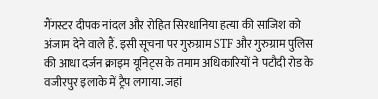गैंगस्टर दीपक नांदल और रोहित सिरधानिया हत्या की साजिश को अंजाम देने वाले हैं. इसी सूचना पर गुरुग्राम STF और गुरुग्राम पुलिस की आधा दर्जन क्राइम यूनिट्स के तमाम अधिकारियों ने पटौदी रोड के वजीरपुर इलाके में ट्रैप लगाया. जहां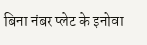बिना नंबर प्लेट के इनोवा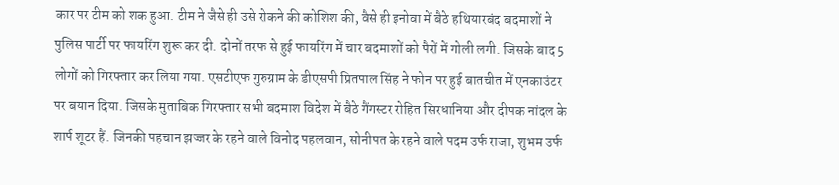कार पर टीम को शक हुआ. टीम ने जैसे ही उसे रोकने की कोशिश की, वैसे ही इनोवा में बैठे हथियारबंद बदमाशों ने पुलिस पार्टी पर फायरिंग शुरू कर दी. दोनों तरफ से हुई फायरिंग में चार बदमाशों को पैरों में गोली लगी. जिसके बाद 5 लोगों को गिरफ्तार कर लिया गया. एसटीएफ गुरुग्राम के डीएसपी प्रितपाल सिंह ने फोन पर हुई बातचीत में एनकाउंटर पर बयान दिया. जिसके मुताबिक गिरफ्तार सभी बदमाश विदेश में बैठे गैंगस्टर रोहित सिरधानिया और दीपक नांदल के शार्प शूटर हैं. जिनकी पहचान झज्जर के रहने वाले विनोद पहलवान, सोनीपत के रहने वाले पदम उर्फ राजा, शुभम उर्फ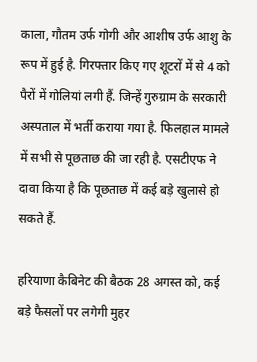काला, गौतम उर्फ गोगी और आशीष उर्फ आशु के रूप में हुई है. गिरफ्तार किए गए शूटरों में से 4 को पैरों में गोलियां लगी हैं. जिन्हें गुरुग्राम के सरकारी अस्पताल में भर्ती कराया गया है. फिलहाल मामले में सभी से पूछताछ की जा रही है. एसटीएफ ने दावा किया है कि पूछताछ में कई बड़े खुलासे हो सकते हैं.

हरियाणा कैबिनेट की बैठक 28 अगस्त को, कई बड़े फैसलों पर लगेगी मुहर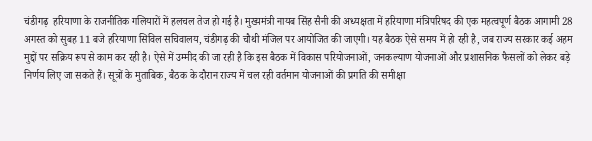चंडीगढ़  हरियाणा के राजनीतिक गलियारों में हलचल तेज हो गई है। मुख्यमंत्री नायब सिंह सैनी की अध्यक्षता में हरियाणा मंत्रिपरिषद की एक महत्वपूर्ण बैठक आगामी 28 अगस्त को सुबह 11 बजे हरियाणा सिविल सचिवालय, चंडीगढ़ की चौथी मंजिल पर आयोजित की जाएगी। यह बैठक ऐसे समय में हो रही है, जब राज्य सरकार कई अहम मुद्दों पर सक्रिय रूप से काम कर रही है। ऐसे में उम्मीद की जा रही है कि इस बैठक में विकास परियोजनाओं, जनकल्याण योजनाओं और प्रशासनिक फैसलों को लेकर बड़े निर्णय लिए जा सकते हैं। सूत्रों के मुताबिक, बैठक के दौरान राज्य में चल रही वर्तमान योजनाओं की प्रगति की समीक्षा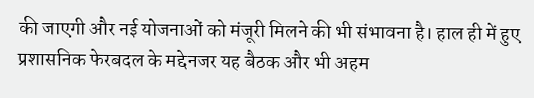की जाएगी और नई योजनाओं को मंजूरी मिलने की भी संभावना है। हाल ही में हुए प्रशासनिक फेरबदल के मद्देनजर यह बैठक और भी अहम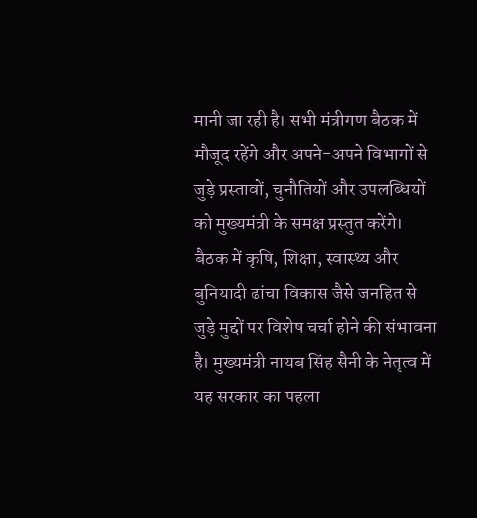मानी जा रही है। सभी मंत्रीगण बैठक में मौजूद रहेंगे और अपने-अपने विभागों से जुड़े प्रस्तावों, चुनौतियों और उपलब्धियों को मुख्यमंत्री के समक्ष प्रस्तुत करेंगे।  बैठक में कृषि, शिक्षा, स्वास्थ्य और बुनियादी ढांचा विकास जैसे जनहित से जुड़े मुद्दों पर विशेष चर्चा होने की संभावना है। मुख्यमंत्री नायब सिंह सैनी के नेतृत्व में यह सरकार का पहला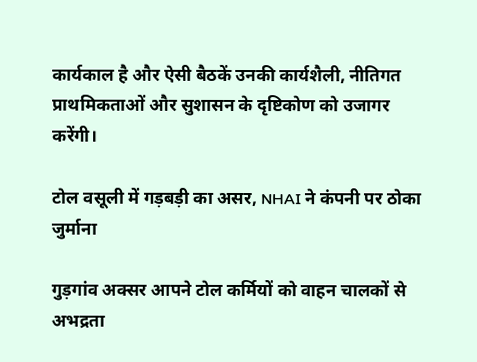कार्यकाल है और ऐसी बैठकें उनकी कार्यशैली, नीतिगत प्राथमिकताओं और सुशासन के दृष्टिकोण को उजागर करेंगी।

टोल वसूली में गड़बड़ी का असर, NHAI ने कंपनी पर ठोका जुर्माना

गुड़गांव अक्सर आपने टोल कर्मियों को वाहन चालकों से अभद्रता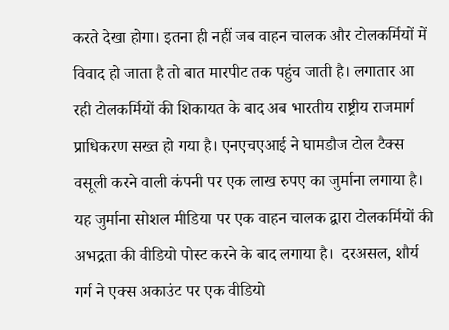करते देखा होगा। इतना ही नहीं जब वाहन चालक और टोलकर्मियों में विवाद हो जाता है तो बात मारपीट तक पहुंच जाती है। लगातार आ रही टोलकर्मियों की शिकायत के बाद अब भारतीय राष्ट्रीय राजमार्ग प्राधिकरण सख्त हो गया है। एनएचएआई ने घामडौज टोल टैक्स वसूली करने वाली कंपनी पर एक लाख रुपए का जुर्माना लगाया है। यह जुर्माना सोशल मीडिया पर एक वाहन चालक द्वारा टोलकर्मियों की अभद्रता की वीडियो पोस्ट करने के बाद लगाया है।  दरअसल, शौर्य गर्ग ने एक्स अकाउंट पर एक वीडियो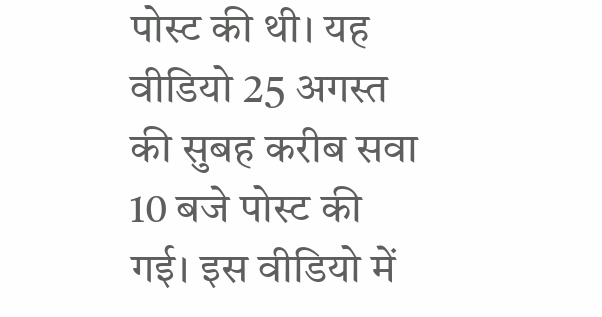पोस्ट की थी। यह वीडियो 25 अगस्त की सुबह करीब सवा 10 बजे पोस्ट की गई। इस वीडियो में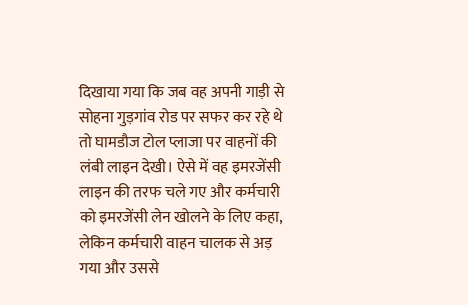दिखाया गया कि जब वह अपनी गाड़ी से सोहना गुड़गांव रोड पर सफर कर रहे थे तो घामडौज टोल प्लाजा पर वाहनों की लंबी लाइन देखी। ऐसे में वह इमरजेंसी लाइन की तरफ चले गए और कर्मचारी को इमरजेंसी लेन खोलने के लिए कहा, लेकिन कर्मचारी वाहन चालक से अड़ गया और उससे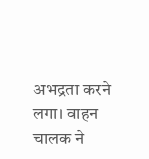अभद्रता करने लगा। वाहन चालक ने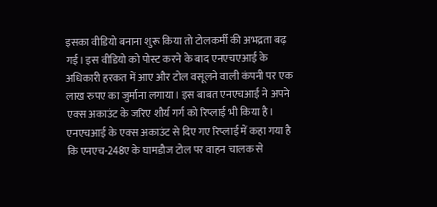इसका वीडियो बनाना शुरू किया तो टोलकर्मी की अभद्रता बढ़ गई। इस वीडियो को पोस्ट करने के बाद एनएचएआई के अधिकारी हरकत में आए और टोल वसूलने वाली कंपनी पर एक लाख रुपए का जुर्माना लगाया। इस बाबत एनएचआई ने अपने एक्स अकाउंट के जरिए शौर्य गर्ग को रिप्लाई भी किया है।  एनएचआई के एक्स अकाउंट से दिए गए रिप्लाई में कहा गया है कि एनएच-248ए के घामडौज टोल पर वाहन चालक से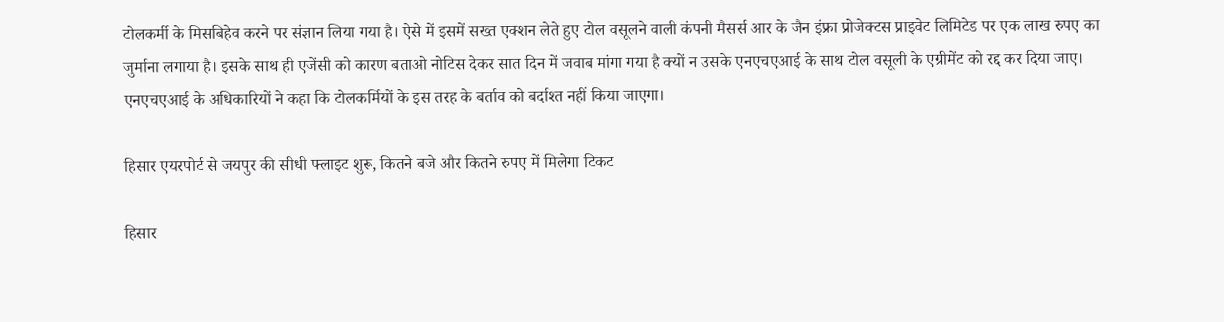टोलकर्मी के मिसबिहेव करने पर संज्ञान लिया गया है। ऐसे में इसमें सख्त एक्शन लेते हुए टोल वसूलने वाली कंपनी मैसर्स आर के जैन इंफ्रा प्रोजेक्टस प्राइवेट लिमिटेड पर एक लाख रुपए का जुर्माना लगाया है। इसके साथ ही एजेंसी को कारण बताओ नोटिस देकर सात दिन में जवाब मांगा गया है क्यों न उसके एनएचएआई के साथ टोल वसूली के एग्रीमेंट को रद्द कर दिया जाए। एनएचएआई के अधिकारियों ने कहा कि टोलकर्मियों के इस तरह के बर्ताव को बर्दाश्त नहीं किया जाएगा।

हिसार एयरपोर्ट से जयपुर की सीधी फ्लाइट शुरू, कितने बजे और कितने रुपए में मिलेगा टिकट

हिसार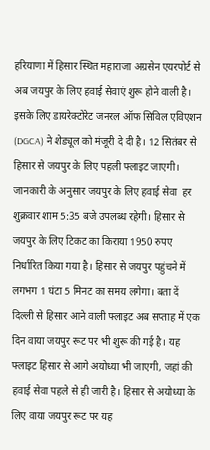हरियाणा में हिसार स्थित महाराजा अग्रसेन एयरपोर्ट से अब जयपुर के लिए हवाई सेवाएं शुरू होने वाली है। इसके लिए डायरेक्टोरेट जनरल ऑफ सिविल एविएशन (DGCA) ने शेड्यूल को मंजूरी दे दी है। 12 सितंबर से हिसार से जयपुर के लिए पहली फ्लाइट जाएगी। जानकारी के अनुसार जयपुर के लिए हवाई सेवा  हर शुक्रवार शाम 5:35 बजे उपलब्ध रहेगी। हिसार से जयपुर के लिए टिकट का किराया 1950 रुपए निर्धारित किया गया है। हिसार से जयपुर पहुंचने में लगभग 1 घंटा 5 मिनट का समय लगेगा। बता दें दिल्ली से हिसार आने वाली फ्लाइट अब सप्ताह में एक दिन वाया जयपुर रूट पर भी शुरू की गई है। यह फ्लाइट हिसार से आगे अयोध्या भी जाएगी, जहां की हवाई सेवा पहले से ही जारी है। हिसार से अयोध्या के लिए वाया जयपुर रूट पर यह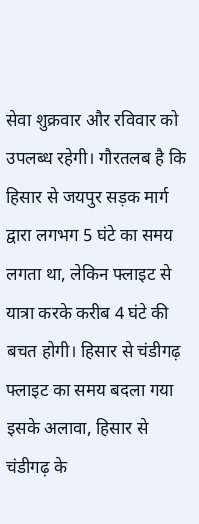सेवा शुक्रवार और रविवार को उपलब्ध रहेगी। गौरतलब है कि हिसार से जयपुर सड़क मार्ग द्वारा लगभग 5 घंटे का समय लगता था, लेकिन फ्लाइट से यात्रा करके करीब 4 घंटे की बचत होगी। हिसार से चंडीगढ़ फ्लाइट का समय बदला गया इसके अलावा, हिसार से चंडीगढ़ के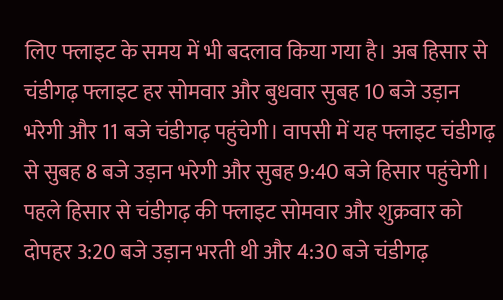लिए फ्लाइट के समय में भी बदलाव किया गया है। अब हिसार से चंडीगढ़ फ्लाइट हर सोमवार और बुधवार सुबह 10 बजे उड़ान भरेगी और 11 बजे चंडीगढ़ पहुंचेगी। वापसी में यह फ्लाइट चंडीगढ़ से सुबह 8 बजे उड़ान भरेगी और सुबह 9:40 बजे हिसार पहुंचेगी। पहले हिसार से चंडीगढ़ की फ्लाइट सोमवार और शुक्रवार को दोपहर 3:20 बजे उड़ान भरती थी और 4:30 बजे चंडीगढ़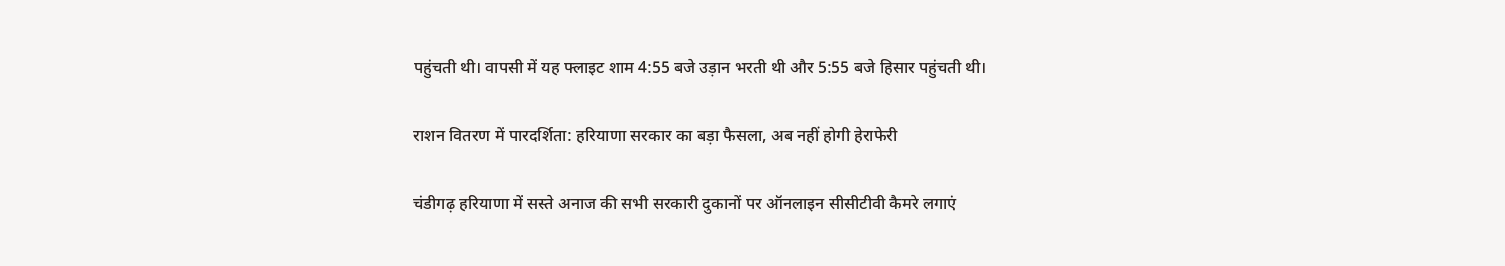पहुंचती थी। वापसी में यह फ्लाइट शाम 4:55 बजे उड़ान भरती थी और 5:55 बजे हिसार पहुंचती थी।

राशन वितरण में पारदर्शिता: हरियाणा सरकार का बड़ा फैसला, अब नहीं होगी हेराफेरी

चंडीगढ़ हरियाणा में सस्ते अनाज की सभी सरकारी दुकानों पर ऑनलाइन सीसीटीवी कैमरे लगाएं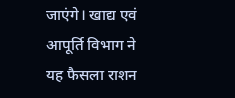जाएंगे। खाद्य एवं आपूर्ति विभाग ने यह फैसला राशन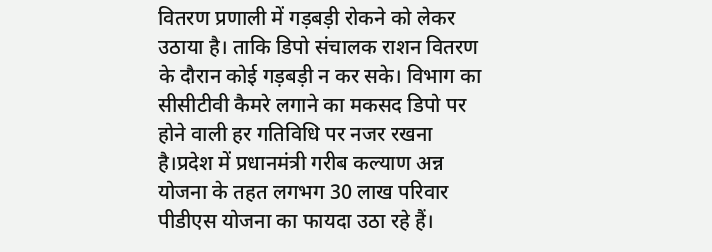वितरण प्रणाली में गड़बड़ी रोकने को लेकर उठाया है। ताकि डिपो संचालक राशन वितरण के दौरान कोई गड़बड़ी न कर सके। विभाग का सीसीटीवी कैमरे लगाने का मकसद डिपो पर होने वाली हर गतिविधि पर नजर रखना है।प्रदेश में प्रधानमंत्री गरीब कल्याण अन्न योजना के तहत लगभग 30 लाख परिवार पीडीएस योजना का फायदा उठा रहे हैं।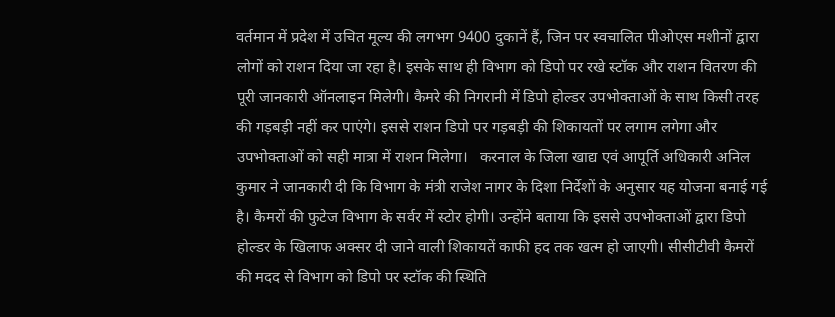वर्तमान में प्रदेश में उचित मूल्य की लगभग 9400 दुकानें हैं, जिन पर स्वचालित पीओएस मशीनों द्वारा लोगों को राशन दिया जा रहा है। इसके साथ ही विभाग को डिपो पर रखे स्टॉक और राशन वितरण की पूरी जानकारी ऑनलाइन मिलेगी। कैमरे की निगरानी में डिपो होल्डर उपभोक्ताओं के साथ किसी तरह की गड़बड़ी नहीं कर पाएंगे। इससे राशन डिपो पर गड़बड़ी की शिकायतों पर लगाम लगेगा और उपभोक्ताओं को सही मात्रा में राशन मिलेगा।   करनाल के जिला खाद्य एवं आपूर्ति अधिकारी अनिल कुमार ने जानकारी दी कि विभाग के मंत्री राजेश नागर के दिशा निर्देशों के अनुसार यह योजना बनाई गई है। कैमरों की फुटेज विभाग के सर्वर में स्टोर होगी। उन्होंने बताया कि इससे उपभोक्ताओं द्वारा डिपो होल्डर के खिलाफ अक्सर दी जाने वाली शिकायतें काफी हद तक खत्म हो जाएगी। सीसीटीवी कैमरों की मदद से विभाग को डिपो पर स्टॉक की स्थिति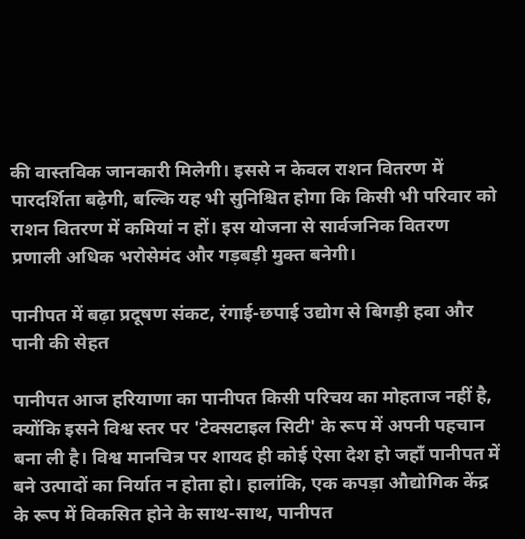की वास्तविक जानकारी मिलेगी। इससे न केवल राशन वितरण में पारदर्शिता बढ़ेगी, बल्कि यह भी सुनिश्चित होगा कि किसी भी परिवार को राशन वितरण में कमियां न हों। इस योजना से सार्वजनिक वितरण प्रणाली अधिक भरोसेमंद और गड़बड़ी मुक्त बनेगी।

पानीपत में बढ़ा प्रदूषण संकट, रंगाई-छपाई उद्योग से बिगड़ी हवा और पानी की सेहत

पानीपत आज हरियाणा का पानीपत किसी परिचय का मोहताज नहीं है, क्योंकि इसने विश्व स्तर पर 'टेक्सटाइल सिटी' के रूप में अपनी पहचान बना ली है। विश्व मानचित्र पर शायद ही कोई ऐसा देश हो जहाँ पानीपत में बने उत्पादों का निर्यात न होता हो। हालांकि, एक कपड़ा औद्योगिक केंद्र के रूप में विकसित होने के साथ-साथ, पानीपत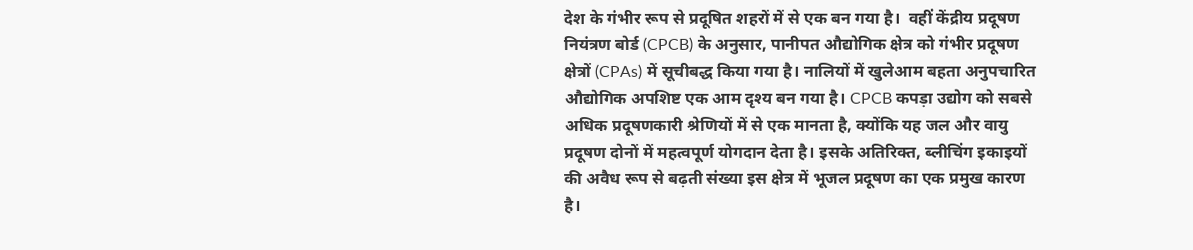देश के गंभीर रूप से प्रदूषित शहरों में से एक बन गया है।  वहीं केंद्रीय प्रदूषण नियंत्रण बोर्ड (CPCB) के अनुसार, पानीपत औद्योगिक क्षेत्र को गंभीर प्रदूषण क्षेत्रों (CPAs) में सूचीबद्ध किया गया है। नालियों में खुलेआम बहता अनुपचारित औद्योगिक अपशिष्ट एक आम दृश्य बन गया है। CPCB कपड़ा उद्योग को सबसे अधिक प्रदूषणकारी श्रेणियों में से एक मानता है, क्योंकि यह जल और वायु प्रदूषण दोनों में महत्वपूर्ण योगदान देता है। इसके अतिरिक्त, ब्लीचिंग इकाइयों की अवैध रूप से बढ़ती संख्या इस क्षेत्र में भूजल प्रदूषण का एक प्रमुख कारण है।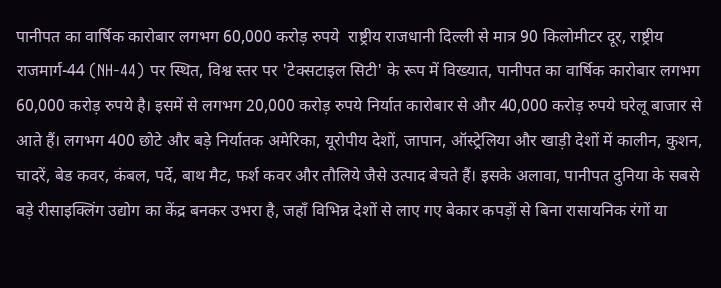पानीपत का वार्षिक कारोबार लगभग 60,000 करोड़ रुपये  राष्ट्रीय राजधानी दिल्ली से मात्र 90 किलोमीटर दूर, राष्ट्रीय राजमार्ग-44 (NH-44) पर स्थित, विश्व स्तर पर 'टेक्सटाइल सिटी' के रूप में विख्यात, पानीपत का वार्षिक कारोबार लगभग 60,000 करोड़ रुपये है। इसमें से लगभग 20,000 करोड़ रुपये निर्यात कारोबार से और 40,000 करोड़ रुपये घरेलू बाजार से आते हैं। लगभग 400 छोटे और बड़े निर्यातक अमेरिका, यूरोपीय देशों, जापान, ऑस्ट्रेलिया और खाड़ी देशों में कालीन, कुशन, चादरें, बेड कवर, कंबल, पर्दे, बाथ मैट, फर्श कवर और तौलिये जैसे उत्पाद बेचते हैं। इसके अलावा, पानीपत दुनिया के सबसे बड़े रीसाइक्लिंग उद्योग का केंद्र बनकर उभरा है, जहाँ विभिन्न देशों से लाए गए बेकार कपड़ों से बिना रासायनिक रंगों या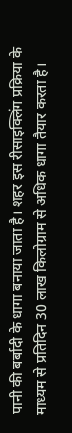पानी की बर्बादी के धागा बनाया जाता है। शहर इस रीसाइक्लिंग प्रक्रिया के माध्यम से प्रतिदिन 30 लाख किलोग्राम से अधिक धागा तैयार करता है।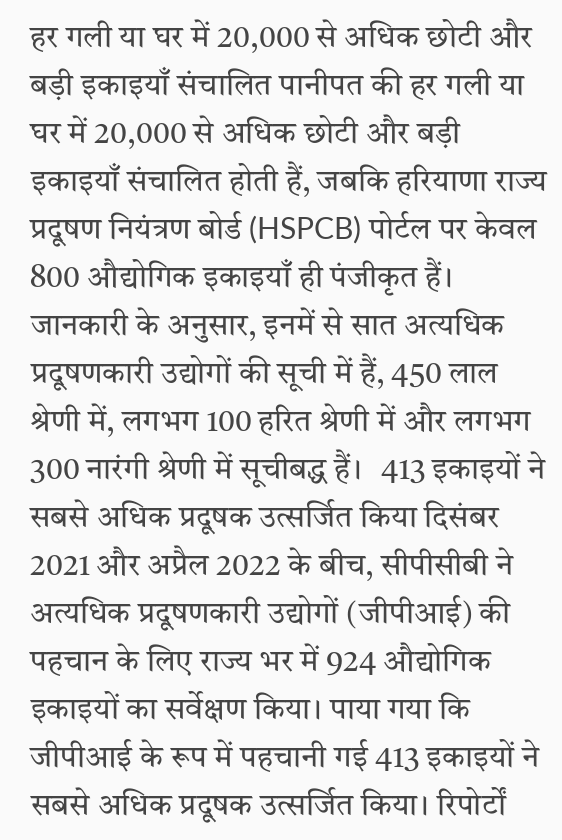हर गली या घर में 20,000 से अधिक छोटी और बड़ी इकाइयाँ संचालित पानीपत की हर गली या घर में 20,000 से अधिक छोटी और बड़ी इकाइयाँ संचालित होती हैं, जबकि हरियाणा राज्य प्रदूषण नियंत्रण बोर्ड (HSPCB) पोर्टल पर केवल 800 औद्योगिक इकाइयाँ ही पंजीकृत हैं। जानकारी के अनुसार, इनमें से सात अत्यधिक प्रदूषणकारी उद्योगों की सूची में हैं, 450 लाल श्रेणी में, लगभग 100 हरित श्रेणी में और लगभग 300 नारंगी श्रेणी में सूचीबद्ध हैं।   413 इकाइयों ने सबसे अधिक प्रदूषक उत्सर्जित किया दिसंबर 2021 और अप्रैल 2022 के बीच, सीपीसीबी ने अत्यधिक प्रदूषणकारी उद्योगों (जीपीआई) की पहचान के लिए राज्य भर में 924 औद्योगिक इकाइयों का सर्वेक्षण किया। पाया गया कि जीपीआई के रूप में पहचानी गई 413 इकाइयों ने सबसे अधिक प्रदूषक उत्सर्जित किया। रिपोर्टों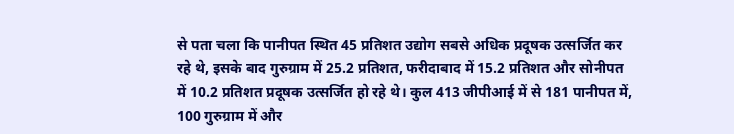से पता चला कि पानीपत स्थित 45 प्रतिशत उद्योग सबसे अधिक प्रदूषक उत्सर्जित कर रहे थे, इसके बाद गुरुग्राम में 25.2 प्रतिशत, फरीदाबाद में 15.2 प्रतिशत और सोनीपत में 10.2 प्रतिशत प्रदूषक उत्सर्जित हो रहे थे। कुल 413 जीपीआई में से 181 पानीपत में, 100 गुरुग्राम में और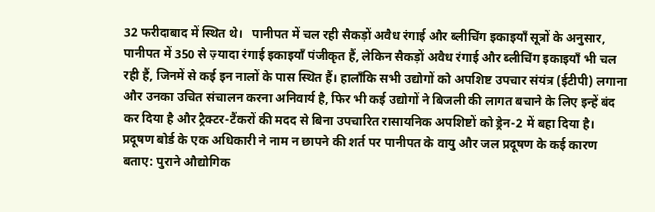32 फरीदाबाद में स्थित थे।   पानीपत में चल रही सैकड़ों अवैध रंगाई और ब्लीचिंग इकाइयाँ सूत्रों के अनुसार, पानीपत में 350 से ज़्यादा रंगाई इकाइयाँ पंजीकृत हैं, लेकिन सैकड़ों अवैध रंगाई और ब्लीचिंग इकाइयाँ भी चल रही हैं, जिनमें से कई इन नालों के पास स्थित हैं। हालाँकि सभी उद्योगों को अपशिष्ट उपचार संयंत्र (ईटीपी) लगाना और उनका उचित संचालन करना अनिवार्य है, फिर भी कई उद्योगों ने बिजली की लागत बचाने के लिए इन्हें बंद कर दिया है और ट्रैक्टर-टैंकरों की मदद से बिना उपचारित रासायनिक अपशिष्टों को ड्रेन-2 में बहा दिया है। प्रदूषण बोर्ड के एक अधिकारी ने नाम न छापने की शर्त पर पानीपत के वायु और जल प्रदूषण के कई कारण बताए: पुराने औद्योगिक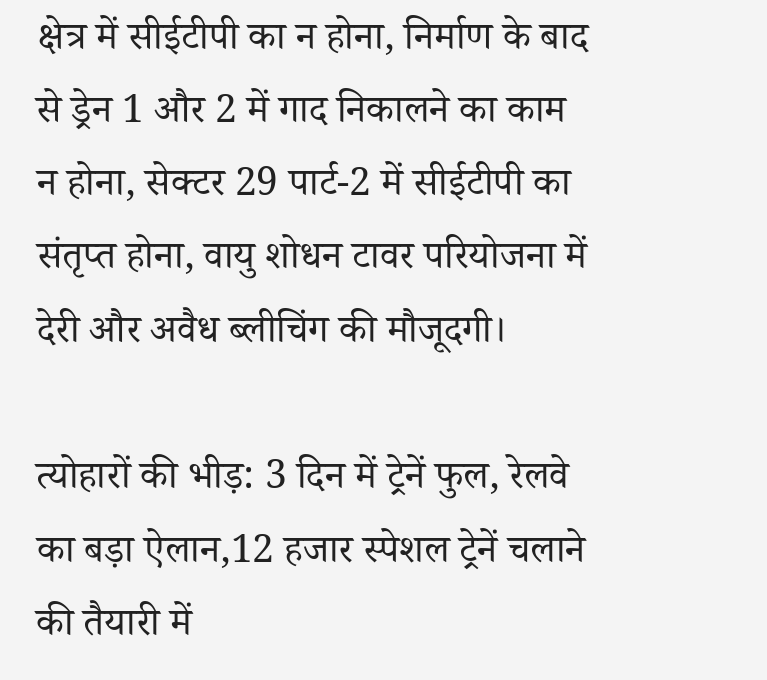क्षेत्र में सीईटीपी का न होना, निर्माण के बाद से ड्रेन 1 और 2 में गाद निकालने का काम न होना, सेक्टर 29 पार्ट-2 में सीईटीपी का संतृप्त होना, वायु शोधन टावर परियोजना में देरी और अवैध ब्लीचिंग की मौजूदगी।

त्योहारों की भीड़: 3 दिन में ट्रेनें फुल, रेलवे का बड़ा ऐलान,12 हजार स्पेशल ट्रेनें चलाने की तैयारी में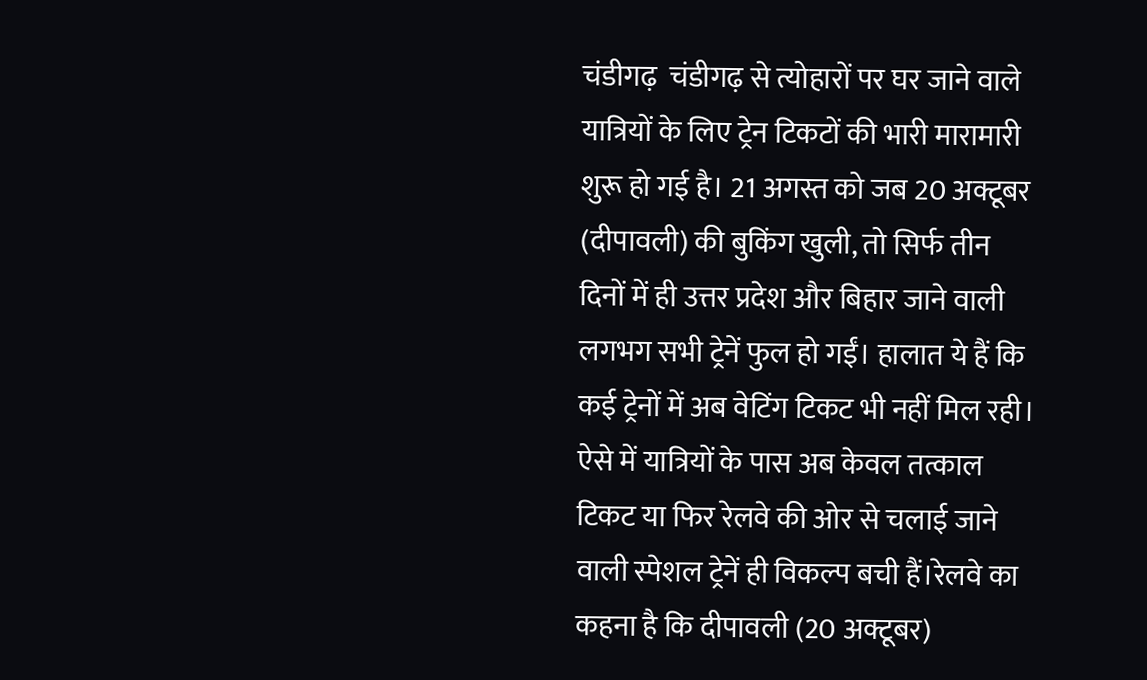चंडीगढ़  चंडीगढ़ से त्योहारों पर घर जाने वाले यात्रियों के लिए ट्रेन टिकटों की भारी मारामारी शुरू हो गई है। 21 अगस्त को जब 20 अक्टूबर (दीपावली) की बुकिंग खुली, तो सिर्फ तीन दिनों में ही उत्तर प्रदेश और बिहार जाने वाली लगभग सभी ट्रेनें फुल हो गईं। हालात ये हैं कि कई ट्रेनों में अब वेटिंग टिकट भी नहीं मिल रही। ऐसे में यात्रियों के पास अब केवल तत्काल टिकट या फिर रेलवे की ओर से चलाई जाने वाली स्पेशल ट्रेनें ही विकल्प बची हैं।रेलवे का कहना है कि दीपावली (20 अक्टूबर)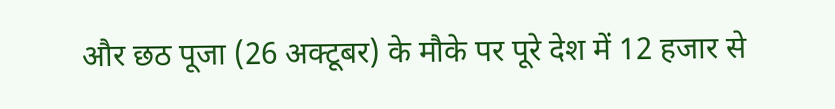और छठ पूजा (26 अक्टूबर) के मौके पर पूरे देश में 12 हजार से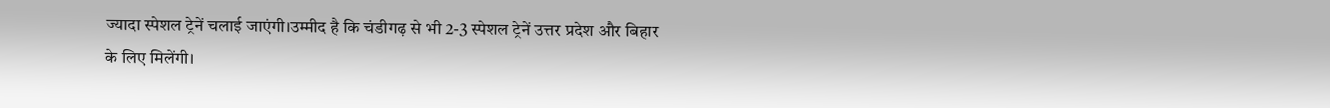ज्यादा स्पेशल ट्रेनें चलाई जाएंगी।उम्मीद है कि चंडीगढ़ से भी 2-3 स्पेशल ट्रेनें उत्तर प्रदेश और बिहार के लिए मिलेंगी।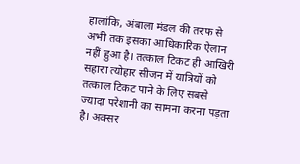हालांकि, अंबाला मंडल की तरफ से अभी तक इसका आधिकारिक ऐलान नहीं हुआ है। तत्काल टिकट ही आखिरी सहारा त्योहार सीजन में यात्रियों को तत्काल टिकट पाने के लिए सबसे ज्यादा परेशानी का सामना करना पड़ता है। अक्सर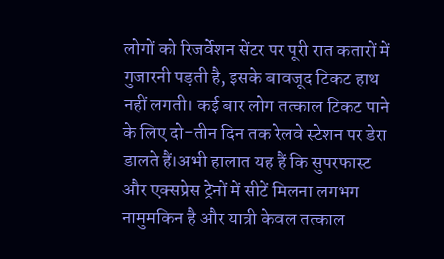लोगों को रिजर्वेशन सेंटर पर पूरी रात कतारों में गुजारनी पड़ती है, इसके बावजूद टिकट हाथ नहीं लगती। कई बार लोग तत्काल टिकट पाने के लिए दो-तीन दिन तक रेलवे स्टेशन पर डेरा डालते हैं।अभी हालात यह हैं कि सुपरफास्ट और एक्सप्रेस ट्रेनों में सीटें मिलना लगभग नामुमकिन है और यात्री केवल तत्काल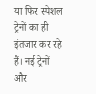या फिर स्पेशल ट्रेनों का ही इंतजार कर रहे हैं। नई ट्रेनों और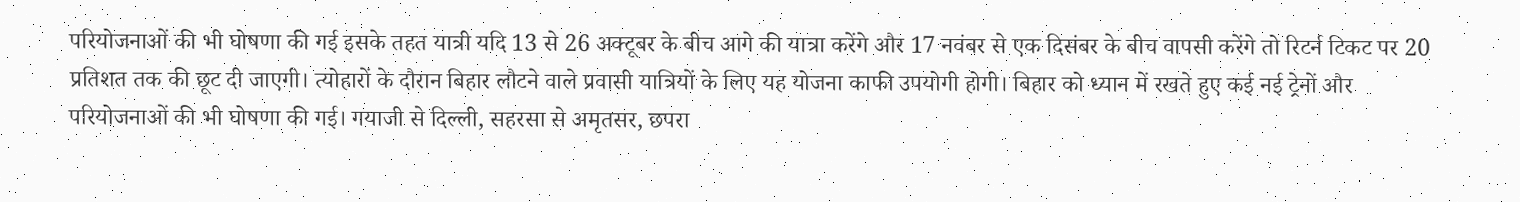परियोजनाओं की भी घोषणा की गई इसके तहत यात्री यदि 13 से 26 अक्टूबर के बीच आगे की यात्रा करेंगे और 17 नवंबर से एक दिसंबर के बीच वापसी करेंगे तो रिटर्न टिकट पर 20 प्रतिशत तक की छूट दी जाएगी। त्योहारों के दौरान बिहार लौटने वाले प्रवासी यात्रियों के लिए यह योजना काफी उपयोगी होगी। बिहार को ध्यान में रखते हुए कई नई ट्रेनों और परियोजनाओं की भी घोषणा की गई। गयाजी से दिल्ली, सहरसा से अमृतसर, छपरा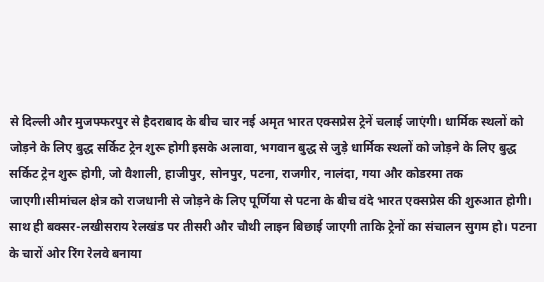से दिल्ली और मुजफ्फरपुर से हैदराबाद के बीच चार नई अमृत भारत एक्सप्रेस ट्रेनें चलाई जाएंगी। धार्मिक स्थलों को जोड़ने के लिए बुद्ध सर्किट ट्रेन शुरू होगी इसके अलावा, भगवान बुद्ध से जुड़े धार्मिक स्थलों को जोड़ने के लिए बुद्ध सर्किट ट्रेन शुरू होगी, जो वैशाली, हाजीपुर, सोनपुर, पटना, राजगीर, नालंदा, गया और कोडरमा तक जाएगी।सीमांचल क्षेत्र को राजधानी से जोड़ने के लिए पूर्णिया से पटना के बीच वंदे भारत एक्सप्रेस की शुरुआत होगी। साथ ही बक्सर-लखीसराय रेलखंड पर तीसरी और चौथी लाइन बिछाई जाएगी ताकि ट्रेनों का संचालन सुगम हो। पटना के चारों ओर रिंग रेलवे बनाया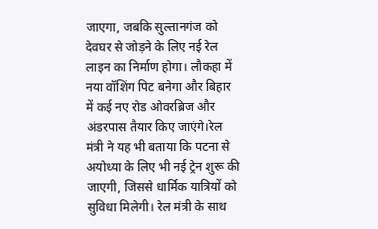जाएगा, जबकि सुल्तानगंज को देवघर से जोड़ने के लिए नई रेल लाइन का निर्माण होगा। लौकहा में नया वॉशिंग पिट बनेगा और बिहार में कई नए रोड ओवरब्रिज और अंडरपास तैयार किए जाएंगे।रेल मंत्री ने यह भी बताया कि पटना से अयोध्या के लिए भी नई ट्रेन शुरू की जाएगी, जिससे धार्मिक यात्रियों को सुविधा मिलेगी। रेल मंत्री के साथ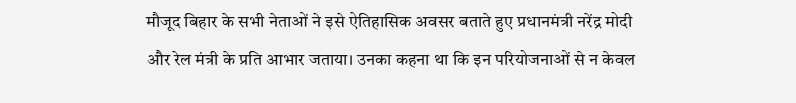मौजूद बिहार के सभी नेताओं ने इसे ऐतिहासिक अवसर बताते हुए प्रधानमंत्री नरेंद्र मोदी और रेल मंत्री के प्रति आभार जताया। उनका कहना था कि इन परियोजनाओं से न केवल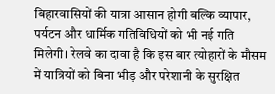बिहारवासियों की यात्रा आसान होगी बल्कि व्यापार, पर्यटन और धार्मिक गतिविधियों को भी नई गति मिलेगी। रेलवे का दावा है कि इस बार त्योहारों के मौसम में यात्रियों को बिना भीड़ और परेशानी के सुरक्षित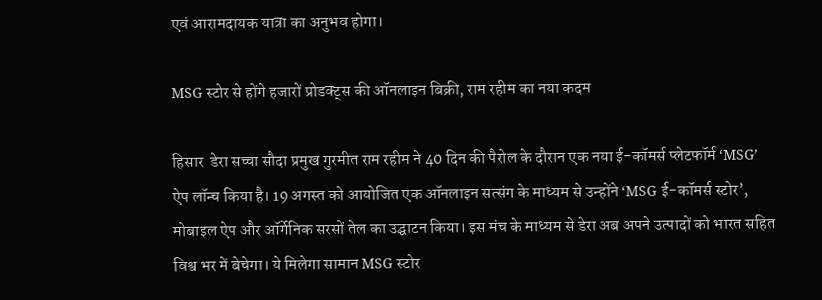एवं आरामदायक यात्रा का अनुभव होगा।

MSG स्टोर से होंगे हजारों प्रोडक्ट्स की ऑनलाइन बिक्री, राम रहीम का नया कदम

हिसार  डेरा सच्चा सौदा प्रमुख गुरमीत राम रहीम ने 40 दिन की पैरोल के दौरान एक नया ई-कॉमर्स प्लेटफॉर्म ‘MSG’ ऐप लॉन्च किया है। 19 अगस्त को आयोजित एक ऑनलाइन सत्संग के माध्यम से उन्होंने ‘MSG ई-कॉमर्स स्टोर’, मोबाइल ऐप और ऑर्गेनिक सरसों तेल का उद्घाटन किया। इस मंच के माध्यम से डेरा अब अपने उत्पादों को भारत सहित विश्व भर में बेचेगा। ये मिलेगा सामान MSG स्टोर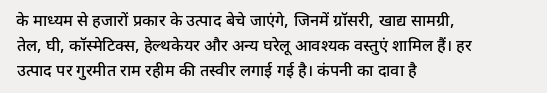के माध्यम से हजारों प्रकार के उत्पाद बेचे जाएंगे, जिनमें ग्रॉसरी, खाद्य सामग्री, तेल, घी, कॉस्मेटिक्स, हेल्थकेयर और अन्य घरेलू आवश्यक वस्तुएं शामिल हैं। हर उत्पाद पर गुरमीत राम रहीम की तस्वीर लगाई गई है। कंपनी का दावा है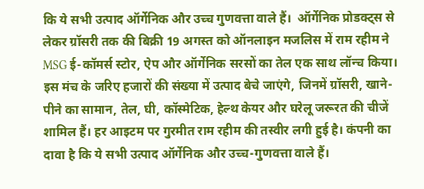कि ये सभी उत्पाद ऑर्गेनिक और उच्च गुणवत्ता वाले हैं।  ऑर्गेनिक प्रोडक्ट्स से लेकर ग्रॉसरी तक की बिक्री 19 अगस्त को ऑनलाइन मजलिस में राम रहीम ने MSG ई-कॉमर्स स्टोर, ऐप और ऑर्गेनिक सरसों का तेल एक साथ लॉन्च किया। इस मंच के जरिए हजारों की संख्या में उत्पाद बेचे जाएंगे, जिनमें ग्रॉसरी, खाने-पीने का सामान, तेल, घी, कॉस्मेटिक, हेल्थ केयर और घरेलू जरूरत की चीजें शामिल हैं। हर आइटम पर गुरमीत राम रहीम की तस्वीर लगी हुई है। कंपनी का दावा है कि ये सभी उत्पाद ऑर्गेनिक और उच्च-गुणवत्ता वाले हैं।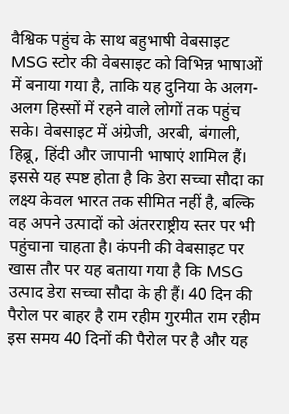वैश्विक पहुंच के साथ बहुभाषी वेबसाइट MSG स्टोर की वेबसाइट को विभिन्न भाषाओं में बनाया गया है, ताकि यह दुनिया के अलग-अलग हिस्सों में रहने वाले लोगों तक पहुंच सके। वेबसाइट में अंग्रेजी, अरबी, बंगाली, हिब्रू, हिंदी और जापानी भाषाएं शामिल हैं। इससे यह स्पष्ट होता है कि डेरा सच्चा सौदा का लक्ष्य केवल भारत तक सीमित नहीं है, बल्कि वह अपने उत्पादों को अंतरराष्ट्रीय स्तर पर भी पहुंचाना चाहता है। कंपनी की वेबसाइट पर खास तौर पर यह बताया गया है कि MSG उत्पाद डेरा सच्चा सौदा के ही हैं। 40 दिन की पैरोल पर बाहर है राम रहीम गुरमीत राम रहीम इस समय 40 दिनों की पैरोल पर है और यह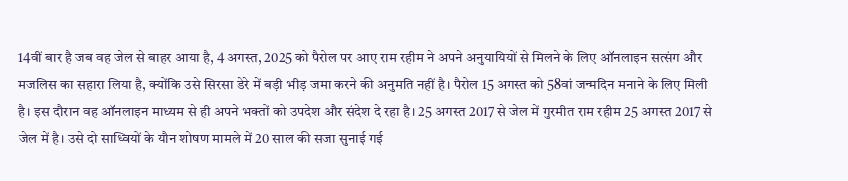14वीं बार है जब वह जेल से बाहर आया है, 4 अगस्त, 2025 को पैरोल पर आए राम रहीम ने अपने अनुयायियों से मिलने के लिए ऑनलाइन सत्संग और मजलिस का सहारा लिया है, क्योंकि उसे सिरसा डेरे में बड़ी भीड़ जमा करने की अनुमति नहीं है। पैरोल 15 अगस्त को 58वां जन्मदिन मनाने के लिए मिली है। इस दौरान वह ऑनलाइन माध्यम से ही अपने भक्तों को उपदेश और संदेश दे रहा है। 25 अगस्त 2017 से जेल में गुरमीत राम रहीम 25 अगस्त 2017 से जेल में है। उसे दो साध्वियों के यौन शोषण मामले में 20 साल की सजा सुनाई गई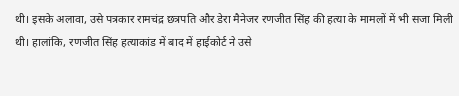थी। इसके अलावा, उसे पत्रकार रामचंद्र छत्रपति और डेरा मैनेजर रणजीत सिंह की हत्या के मामलों में भी सजा मिली थी। हालांकि, रणजीत सिंह हत्याकांड में बाद में हाईकोर्ट ने उसे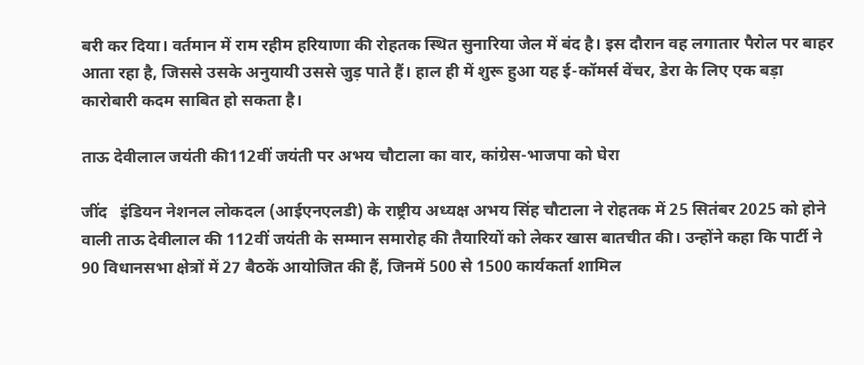बरी कर दिया। वर्तमान में राम रहीम हरियाणा की रोहतक स्थित सुनारिया जेल में बंद है। इस दौरान वह लगातार पैरोल पर बाहर आता रहा है, जिससे उसके अनुयायी उससे जुड़ पाते हैं। हाल ही में शुरू हुआ यह ई-कॉमर्स वेंचर, डेरा के लिए एक बड़ा कारोबारी कदम साबित हो सकता है।

ताऊ देवीलाल जयंती की112वीं जयंती पर अभय चौटाला का वार, कांग्रेस-भाजपा को घेरा

जींद   इंडियन नेशनल लोकदल (आईएनएलडी) के राष्ट्रीय अध्यक्ष अभय सिंह चौटाला ने रोहतक में 25 सितंबर 2025 को होने वाली ताऊ देवीलाल की 112वीं जयंती के सम्मान समारोह की तैयारियों को लेकर खास बातचीत की। उन्होंने कहा कि पार्टी ने 90 विधानसभा क्षेत्रों में 27 बैठकें आयोजित की हैं, जिनमें 500 से 1500 कार्यकर्ता शामिल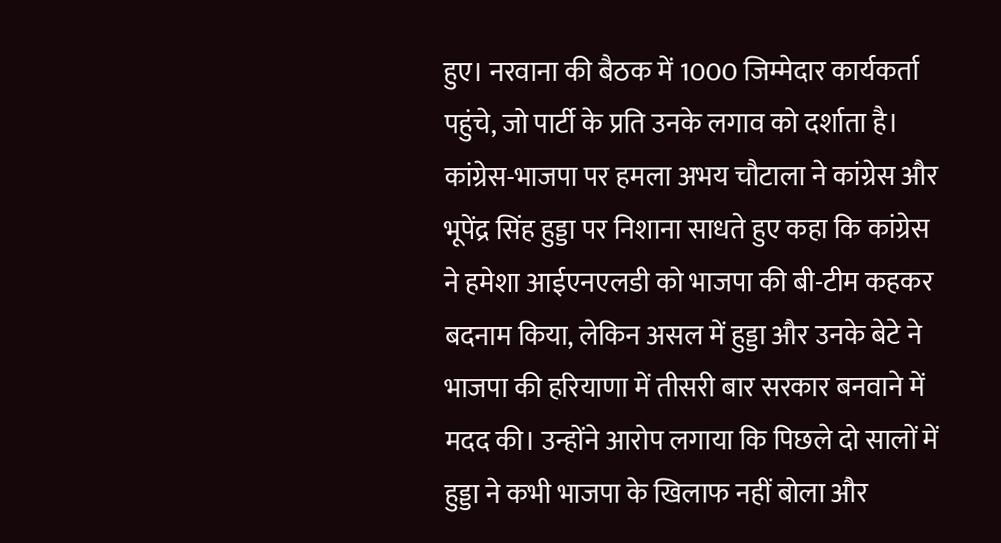हुए। नरवाना की बैठक में 1000 जिम्मेदार कार्यकर्ता पहुंचे, जो पार्टी के प्रति उनके लगाव को दर्शाता है। कांग्रेस-भाजपा पर हमला अभय चौटाला ने कांग्रेस और भूपेंद्र सिंह हुड्डा पर निशाना साधते हुए कहा कि कांग्रेस ने हमेशा आईएनएलडी को भाजपा की बी-टीम कहकर बदनाम किया, लेकिन असल में हुड्डा और उनके बेटे ने भाजपा की हरियाणा में तीसरी बार सरकार बनवाने में मदद की। उन्होंने आरोप लगाया कि पिछले दो सालों में हुड्डा ने कभी भाजपा के खिलाफ नहीं बोला और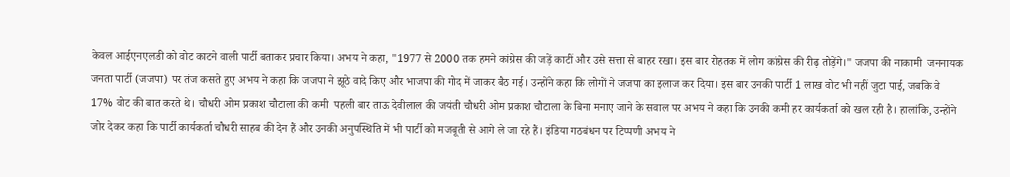केवल आईएनएलडी को वोट काटने वाली पार्टी बताकर प्रचार किया। अभय ने कहा, "1977 से 2000 तक हमने कांग्रेस की जड़ें काटीं और उसे सत्ता से बाहर रखा। इस बार रोहतक में लोग कांग्रेस की रीढ़ तोड़ेंगे।" जजपा की नाकामी  जननायक जनता पार्टी (जजपा) पर तंज कसते हुए अभय ने कहा कि जजपा ने झूठे वादे किए और भाजपा की गोद में जाकर बैठ गई। उन्होंने कहा कि लोगों ने जजपा का इलाज कर दिया। इस बार उनकी पार्टी 1 लाख वोट भी नहीं जुटा पाई, जबकि वे 17% वोट की बात करते थे। चौधरी ओम प्रकाश चौटाला की कमी  पहली बार ताऊ देवीलाल की जयंती चौधरी ओम प्रकाश चौटाला के बिना मनाए जाने के सवाल पर अभय ने कहा कि उनकी कमी हर कार्यकर्ता को खल रही है। हालांकि, उन्होंने जोर देकर कहा कि पार्टी कार्यकर्ता चौधरी साहब की देन हैं और उनकी अनुपस्थिति में भी पार्टी को मजबूती से आगे ले जा रहे हैं। इंडिया गठबंधन पर टिप्पणी अभय ने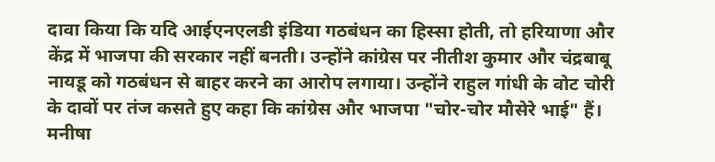दावा किया कि यदि आईएनएलडी इंडिया गठबंधन का हिस्सा होती, तो हरियाणा और केंद्र में भाजपा की सरकार नहीं बनती। उन्होंने कांग्रेस पर नीतीश कुमार और चंद्रबाबू नायडू को गठबंधन से बाहर करने का आरोप लगाया। उन्होंने राहुल गांधी के वोट चोरी के दावों पर तंज कसते हुए कहा कि कांग्रेस और भाजपा "चोर-चोर मौसेरे भाई" हैं। मनीषा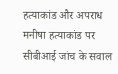हत्याकांड और अपराध  मनीषा हत्याकांड पर सीबीआई जांच के सवाल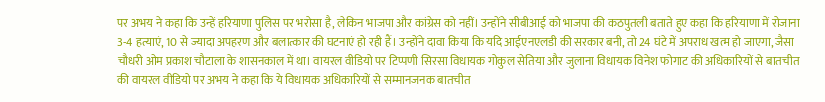पर अभय ने कहा कि उन्हें हरियाणा पुलिस पर भरोसा है, लेकिन भाजपा और कांग्रेस को नहीं। उन्होंने सीबीआई को भाजपा की कठपुतली बताते हुए कहा कि हरियाणा में रोजाना 3-4 हत्याएं, 10 से ज्यादा अपहरण और बलात्कार की घटनाएं हो रही हैं। उन्होंने दावा किया कि यदि आईएनएलडी की सरकार बनी, तो 24 घंटे में अपराध खत्म हो जाएगा, जैसा चौधरी ओम प्रकाश चौटाला के शासनकाल में था। वायरल वीडियो पर टिप्पणी सिरसा विधायक गोकुल सेतिया और जुलाना विधायक विनेश फोगाट की अधिकारियों से बातचीत की वायरल वीडियो पर अभय ने कहा कि ये विधायक अधिकारियों से सम्मानजनक बातचीत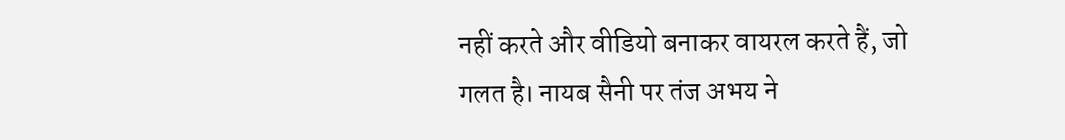नहीं करते और वीडियो बनाकर वायरल करते हैं, जो गलत है। नायब सैनी पर तंज अभय ने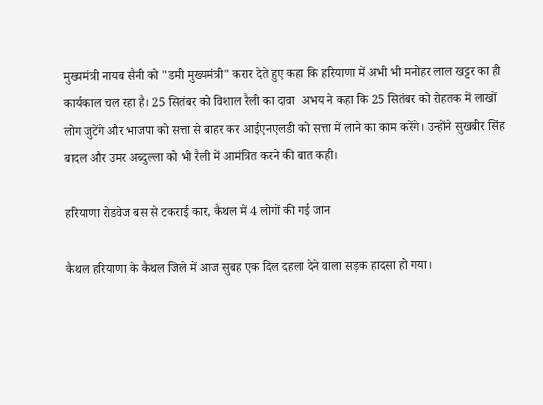मुख्यमंत्री नायब सैनी को "डमी मुख्यमंत्री" करार देते हुए कहा कि हरियाणा में अभी भी मनोहर लाल खट्टर का ही कार्यकाल चल रहा है। 25 सितंबर को विशाल रैली का दावा  अभय ने कहा कि 25 सितंबर को रोहतक में लाखों लोग जुटेंगे और भाजपा को सत्ता से बाहर कर आईएनएलडी को सत्ता में लाने का काम करेंगे। उन्होंने सुखबीर सिंह बादल और उमर अब्दुल्ला को भी रैली में आमंत्रित करने की बात कही।

हरियाणा रोडवेज बस से टकराई कार, कैथल में 4 लोगों की गई जान

कैथल हरियाणा के कैथल जिले में आज सुबह एक दिल दहला देने वाला सड़क हादसा हो गया।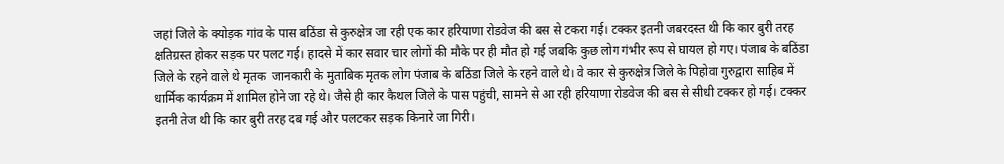जहां जिले के क्योड़क गांव के पास बठिंडा से कुरुक्षेत्र जा रही एक कार हरियाणा रोडवेज की बस से टकरा गई। टक्कर इतनी जबरदस्त थी कि कार बुरी तरह क्षतिग्रस्त होकर सड़क पर पलट गई। हादसे में कार सवार चार लोगों की मौके पर ही मौत हो गई जबकि कुछ लोग गंभीर रूप से घायल हो गए। पंजाब के बठिंडा जिले के रहने वाले थे मृतक  जानकारी के मुताबिक मृतक लोग पंजाब के बठिंडा जिले के रहने वाले थे। वे कार से कुरुक्षेत्र जिले के पिहोवा गुरुद्वारा साहिब में धार्मिक कार्यक्रम में शामिल होने जा रहे थे। जैसे ही कार कैथल जिले के पास पहुंची, सामने से आ रही हरियाणा रोडवेज की बस से सीधी टक्कर हो गई। टक्कर इतनी तेज थी कि कार बुरी तरह दब गई और पलटकर सड़क किनारे जा गिरी।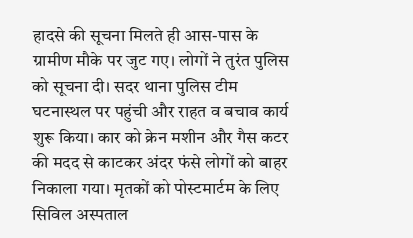हादसे की सूचना मिलते ही आस-पास के ग्रामीण मौके पर जुट गए। लोगों ने तुरंत पुलिस को सूचना दी। सदर थाना पुलिस टीम घटनास्थल पर पहुंची और राहत व बचाव कार्य शुरू किया। कार को क्रेन मशीन और गैस कटर की मदद से काटकर अंदर फंसे लोगों को बाहर निकाला गया। मृतकों को पोस्टमार्टम के लिए सिविल अस्पताल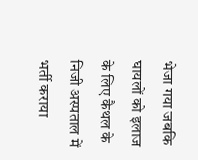भेजा गया जबकि घायलों को इलाज के लिए कैथल के निजी अस्पताल में भर्ती कराया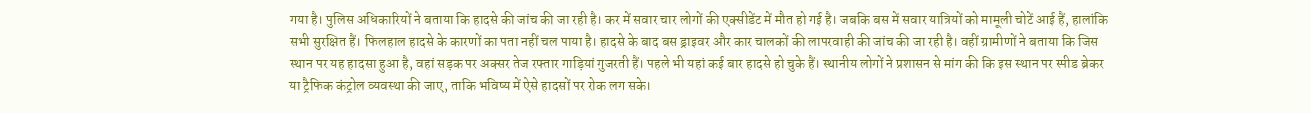गया है। पुलिस अधिकारियों ने बताया कि हादसे की जांच की जा रही है। कर में सवार चार लोगों की एक्सीडेंट में मौत हो गई है। जबकि बस में सवार यात्रियों को मामूली चोटें आई हैं, हालांकि सभी सुरक्षित हैं। फिलहाल हादसे के कारणों का पता नहीं चल पाया है। हादसे के बाद बस ड्राइवर और कार चालकों की लापरवाही की जांच की जा रही है। वहीं ग्रामीणों ने बताया कि जिस स्थान पर यह हादसा हुआ है, वहां सड़क पर अक्सर तेज रफ्तार गाड़ियां गुजरती हैं। पहले भी यहां कई बार हादसे हो चुके हैं। स्थानीय लोगों ने प्रशासन से मांग की कि इस स्थान पर स्पीड ब्रेकर या ट्रैफिक कंट्रोल व्यवस्था की जाए, ताकि भविष्य में ऐसे हादसों पर रोक लग सके।